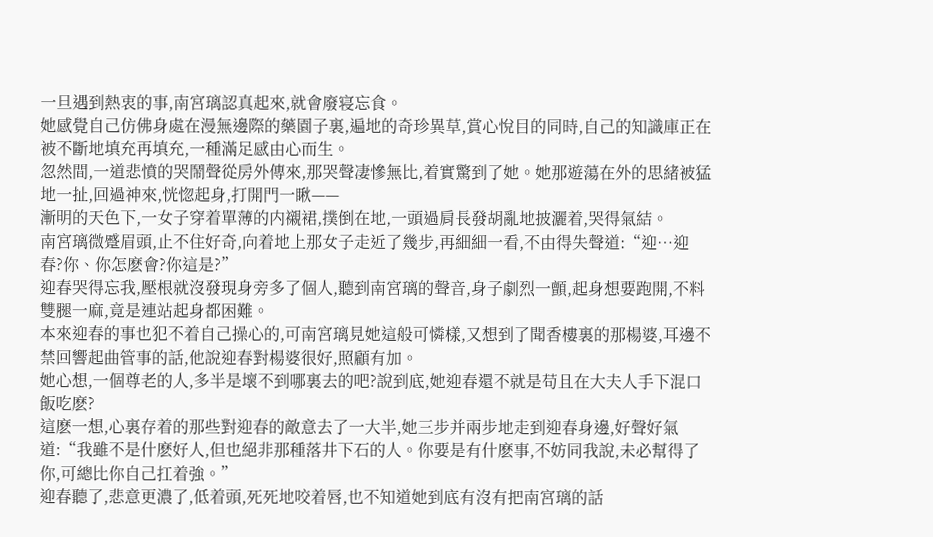一旦遇到熱衷的事,南宮璃認真起來,就會廢寝忘食。
她感覺自己仿佛身處在漫無邊際的藥園子裏,遍地的奇珍異草,賞心悅目的同時,自己的知識庫正在被不斷地填充再填充,一種滿足感由心而生。
忽然間,一道悲憤的哭鬧聲從房外傳來,那哭聲凄慘無比,着實驚到了她。她那遊蕩在外的思緒被猛地一扯,回過神來,恍惚起身,打開門一瞅——
漸明的天色下,一女子穿着單薄的内襯裙,撲倒在地,一頭過肩長發胡亂地披灑着,哭得氣結。
南宮璃微蹙眉頭,止不住好奇,向着地上那女子走近了幾步,再細細一看,不由得失聲道:“迎…迎春?你、你怎麽會?你這是?”
迎春哭得忘我,壓根就沒發現身旁多了個人,聽到南宮璃的聲音,身子劇烈一顫,起身想要跑開,不料雙腿一麻,竟是連站起身都困難。
本來迎春的事也犯不着自己操心的,可南宮璃見她這般可憐樣,又想到了聞香樓裏的那楊婆,耳邊不禁回響起曲管事的話,他說迎春對楊婆很好,照顧有加。
她心想,一個尊老的人,多半是壞不到哪裏去的吧?說到底,她迎春還不就是苟且在大夫人手下混口飯吃麽?
這麽一想,心裏存着的那些對迎春的敵意去了一大半,她三步并兩步地走到迎春身邊,好聲好氣道:“我雖不是什麽好人,但也絕非那種落井下石的人。你要是有什麽事,不妨同我說,未必幫得了你,可總比你自己扛着強。”
迎春聽了,悲意更濃了,低着頭,死死地咬着唇,也不知道她到底有沒有把南宮璃的話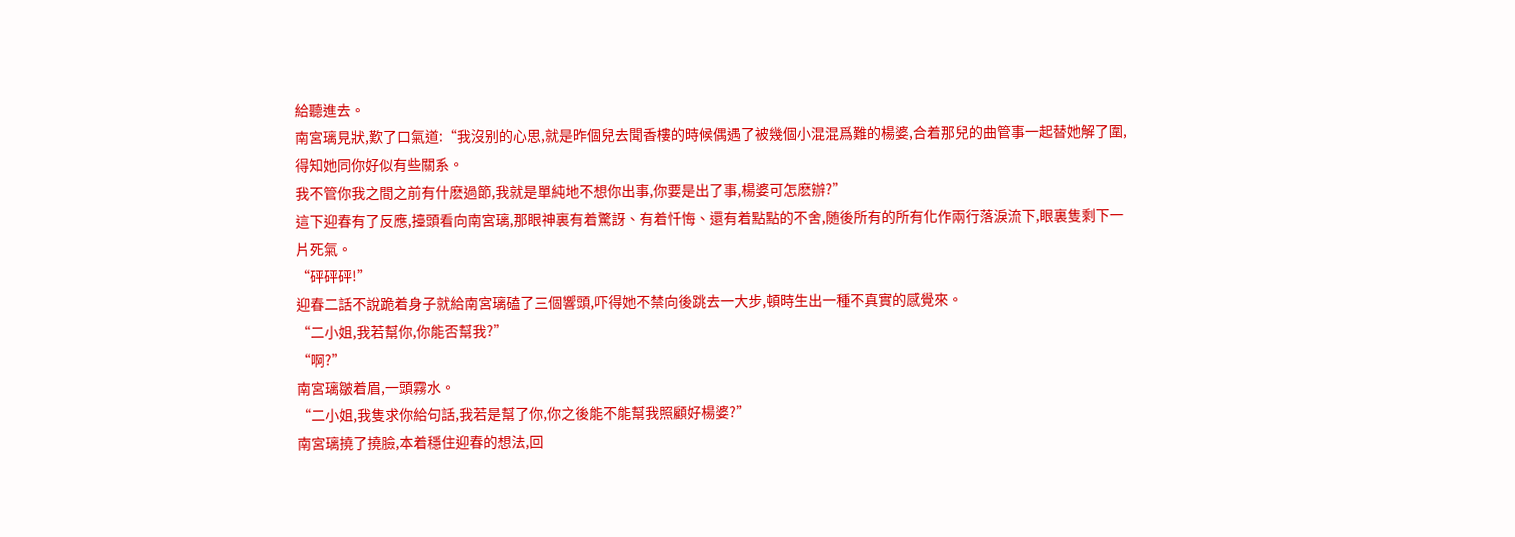給聽進去。
南宮璃見狀,歎了口氣道:“我沒别的心思,就是昨個兒去聞香樓的時候偶遇了被幾個小混混爲難的楊婆,合着那兒的曲管事一起替她解了圍,得知她同你好似有些關系。
我不管你我之間之前有什麽過節,我就是單純地不想你出事,你要是出了事,楊婆可怎麽辦?”
這下迎春有了反應,擡頭看向南宮璃,那眼神裏有着驚訝、有着忏悔、還有着點點的不舍,随後所有的所有化作兩行落淚流下,眼裏隻剩下一片死氣。
“砰砰砰!”
迎春二話不說跪着身子就給南宮璃磕了三個響頭,吓得她不禁向後跳去一大步,頓時生出一種不真實的感覺來。
“二小姐,我若幫你,你能否幫我?”
“啊?”
南宮璃皺着眉,一頭霧水。
“二小姐,我隻求你給句話,我若是幫了你,你之後能不能幫我照顧好楊婆?”
南宮璃撓了撓臉,本着穩住迎春的想法,回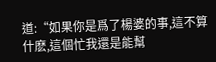道:“如果你是爲了楊婆的事,這不算什麽,這個忙我還是能幫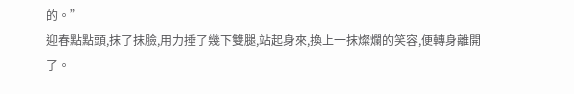的。”
迎春點點頭,抹了抹臉,用力捶了幾下雙腿,站起身來,換上一抹燦爛的笑容,便轉身離開了。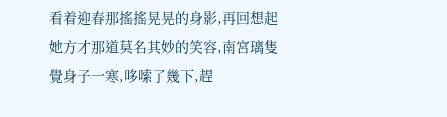看着迎春那搖搖晃晃的身影,再回想起她方才那道莫名其妙的笑容,南宮璃隻覺身子一寒,哆嗦了幾下,趕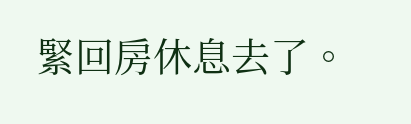緊回房休息去了。